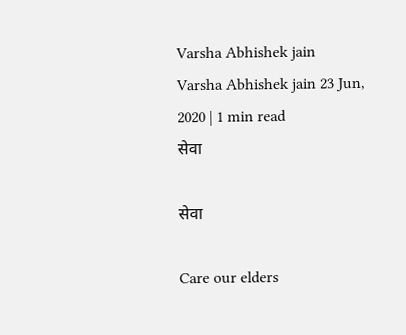Varsha Abhishek jain
Varsha Abhishek jain 23 Jun, 2020 | 1 min read
सेवा

सेवा

Care our elders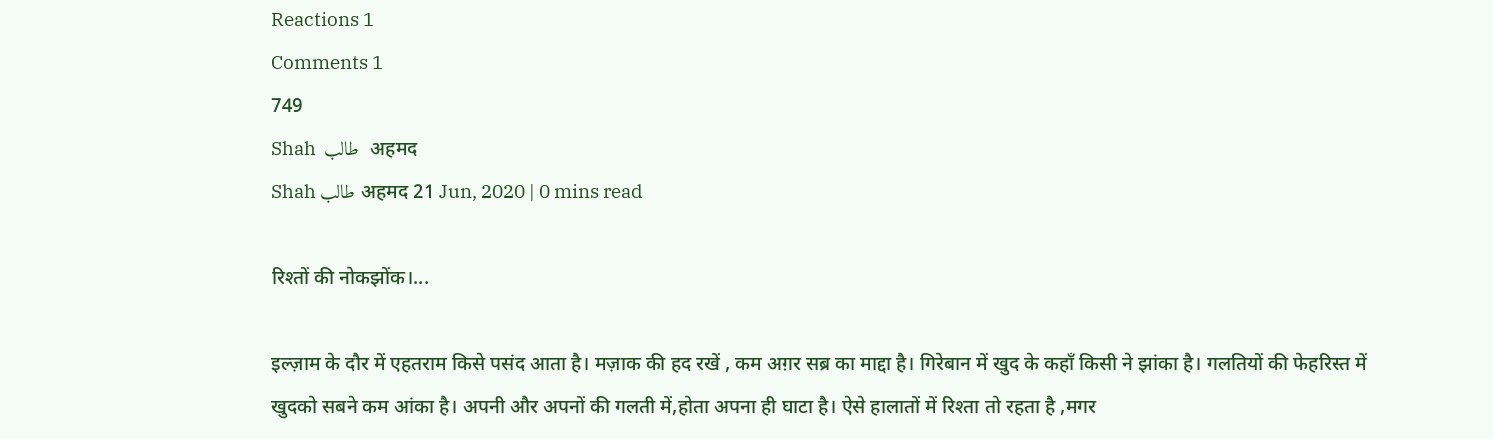Reactions 1
Comments 1
749
Shah  طالب  अहमद
Shah طالب अहमद 21 Jun, 2020 | 0 mins read

रिश्तों की नोकझोंक।...

इल्ज़ाम के दौर में एहतराम किसे पसंद आता है। मज़ाक की हद रखें , कम अग़र सब्र का माद्दा है। गिरेबान में खुद के कहाँ किसी ने झांका है। गलतियों की फेहरिस्त में खुदको सबने कम आंका है। अपनी और अपनों की गलती में,होता अपना ही घाटा है। ऐसे हालातों में रिश्ता तो रहता है ,मगर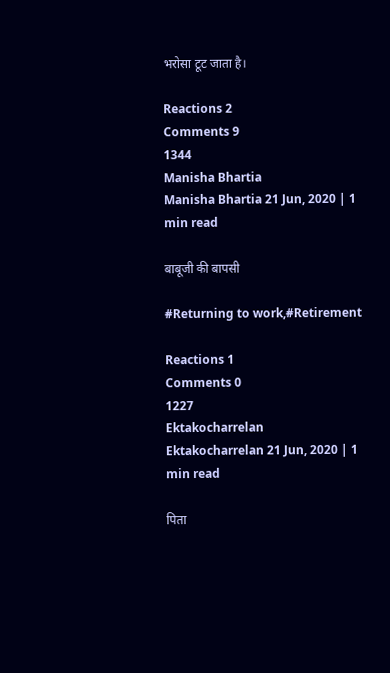भरोसा टूट जाता है।

Reactions 2
Comments 9
1344
Manisha Bhartia
Manisha Bhartia 21 Jun, 2020 | 1 min read

बाबूजी की बापसी

#Returning to work,#Retirement

Reactions 1
Comments 0
1227
Ektakocharrelan
Ektakocharrelan 21 Jun, 2020 | 1 min read

पिता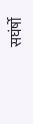सघंर्षो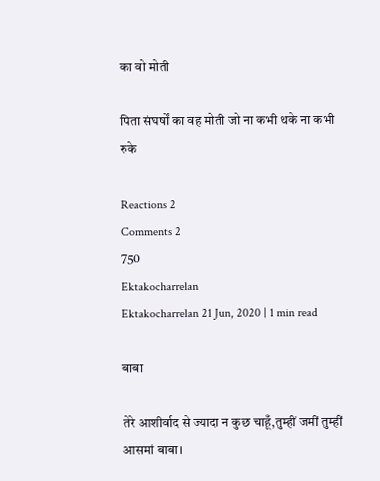का वो मोती

पिता संघर्षों का वह मोती जो ना कभी थके ना कभी रुके

Reactions 2
Comments 2
750
Ektakocharrelan
Ektakocharrelan 21 Jun, 2020 | 1 min read

बाबा

तेरे आशीर्वाद से ज्यादा न कुछ चाहूँ,तुम्हीं जमीं तुम्हीं आसमां बाबा।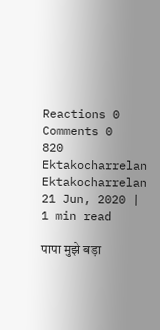Reactions 0
Comments 0
820
Ektakocharrelan
Ektakocharrelan 21 Jun, 2020 | 1 min read

पापा मुझे बड़ा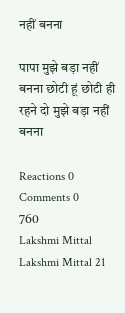नहीं बनना

पापा मुझे बड़ा नहीं बनना छोटी हूं छोटी ही रहने दो मुझे बड़ा नहीं बनना

Reactions 0
Comments 0
760
Lakshmi Mittal
Lakshmi Mittal 21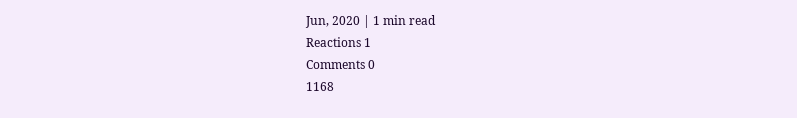Jun, 2020 | 1 min read
Reactions 1
Comments 0
1168